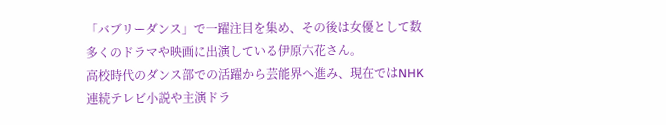「バブリーダンス」で一躍注目を集め、その後は女優として数多くのドラマや映画に出演している伊原六花さん。
高校時代のダンス部での活躍から芸能界へ進み、現在ではNHK連続テレビ小説や主演ドラ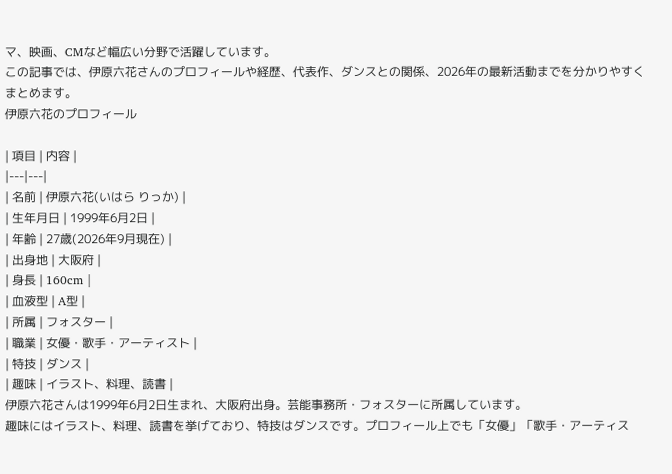マ、映画、CMなど幅広い分野で活躍しています。
この記事では、伊原六花さんのプロフィールや経歴、代表作、ダンスとの関係、2026年の最新活動までを分かりやすくまとめます。
伊原六花のプロフィール

| 項目 | 内容 |
|---|---|
| 名前 | 伊原六花(いはら りっか) |
| 生年月日 | 1999年6月2日 |
| 年齢 | 27歳(2026年9月現在) |
| 出身地 | 大阪府 |
| 身長 | 160cm |
| 血液型 | A型 |
| 所属 | フォスター |
| 職業 | 女優・歌手・アーティスト |
| 特技 | ダンス |
| 趣味 | イラスト、料理、読書 |
伊原六花さんは1999年6月2日生まれ、大阪府出身。芸能事務所・フォスターに所属しています。
趣味にはイラスト、料理、読書を挙げており、特技はダンスです。プロフィール上でも「女優」「歌手・アーティス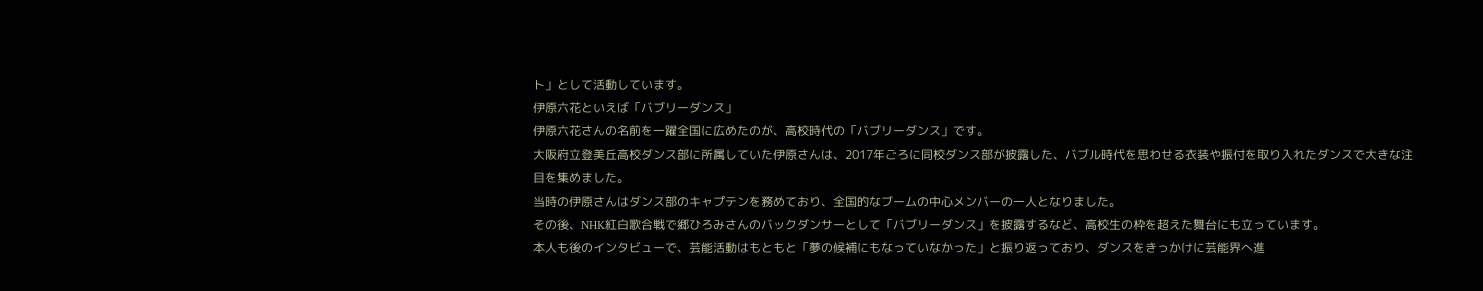ト」として活動しています。
伊原六花といえば「バブリーダンス」
伊原六花さんの名前を一躍全国に広めたのが、高校時代の「バブリーダンス」です。
大阪府立登美丘高校ダンス部に所属していた伊原さんは、2017年ごろに同校ダンス部が披露した、バブル時代を思わせる衣装や振付を取り入れたダンスで大きな注目を集めました。
当時の伊原さんはダンス部のキャプテンを務めており、全国的なブームの中心メンバーの一人となりました。
その後、NHK紅白歌合戦で郷ひろみさんのバックダンサーとして「バブリーダンス」を披露するなど、高校生の枠を超えた舞台にも立っています。
本人も後のインタビューで、芸能活動はもともと「夢の候補にもなっていなかった」と振り返っており、ダンスをきっかけに芸能界へ進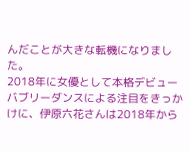んだことが大きな転機になりました。
2018年に女優として本格デビュー
バブリーダンスによる注目をきっかけに、伊原六花さんは2018年から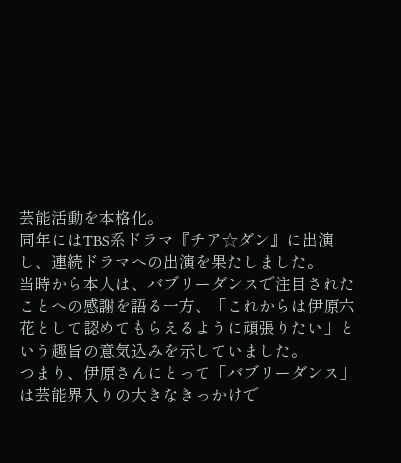芸能活動を本格化。
同年にはTBS系ドラマ『チア☆ダン』に出演し、連続ドラマへの出演を果たしました。
当時から本人は、バブリーダンスで注目されたことへの感謝を語る一方、「これからは伊原六花として認めてもらえるように頑張りたい」という趣旨の意気込みを示していました。
つまり、伊原さんにとって「バブリーダンス」は芸能界入りの大きなきっかけで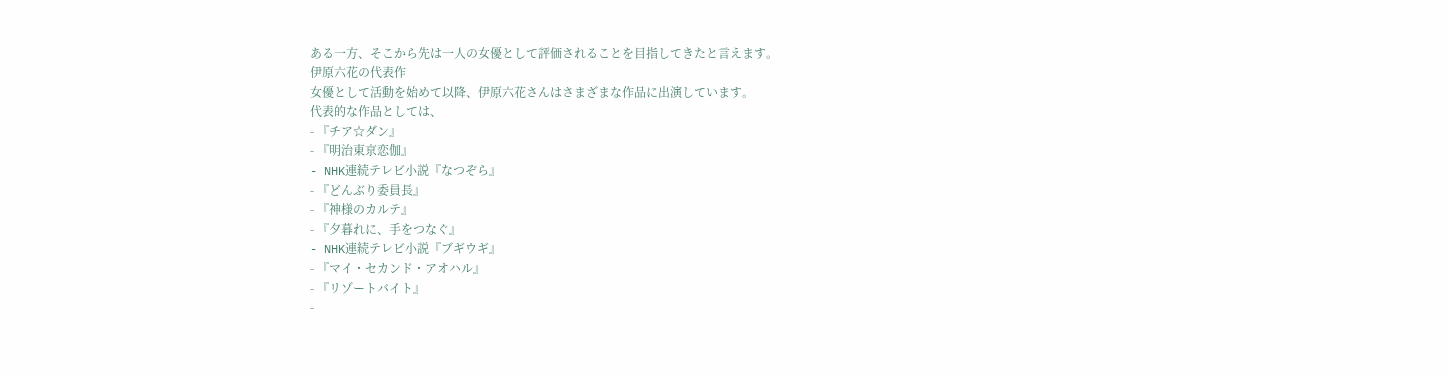ある一方、そこから先は一人の女優として評価されることを目指してきたと言えます。
伊原六花の代表作
女優として活動を始めて以降、伊原六花さんはさまざまな作品に出演しています。
代表的な作品としては、
- 『チア☆ダン』
- 『明治東亰恋伽』
- NHK連続テレビ小説『なつぞら』
- 『どんぶり委員長』
- 『神様のカルテ』
- 『夕暮れに、手をつなぐ』
- NHK連続テレビ小説『ブギウギ』
- 『マイ・セカンド・アオハル』
- 『リゾートバイト』
-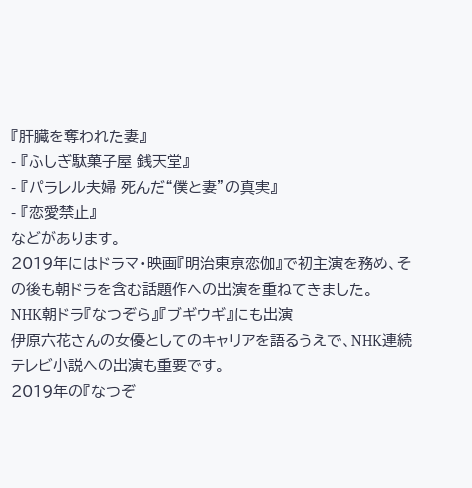『肝臓を奪われた妻』
- 『ふしぎ駄菓子屋 銭天堂』
- 『パラレル夫婦 死んだ“僕と妻”の真実』
- 『恋愛禁止』
などがあります。
2019年にはドラマ・映画『明治東亰恋伽』で初主演を務め、その後も朝ドラを含む話題作への出演を重ねてきました。
NHK朝ドラ『なつぞら』『ブギウギ』にも出演
伊原六花さんの女優としてのキャリアを語るうえで、NHK連続テレビ小説への出演も重要です。
2019年の『なつぞ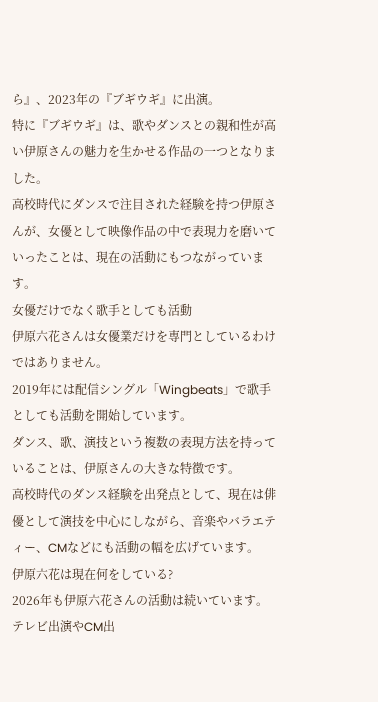ら』、2023年の『ブギウギ』に出演。
特に『ブギウギ』は、歌やダンスとの親和性が高い伊原さんの魅力を生かせる作品の一つとなりました。
高校時代にダンスで注目された経験を持つ伊原さんが、女優として映像作品の中で表現力を磨いていったことは、現在の活動にもつながっています。
女優だけでなく歌手としても活動
伊原六花さんは女優業だけを専門としているわけではありません。
2019年には配信シングル「Wingbeats」で歌手としても活動を開始しています。
ダンス、歌、演技という複数の表現方法を持っていることは、伊原さんの大きな特徴です。
高校時代のダンス経験を出発点として、現在は俳優として演技を中心にしながら、音楽やバラエティー、CMなどにも活動の幅を広げています。
伊原六花は現在何をしている?
2026年も伊原六花さんの活動は続いています。
テレビ出演やCM出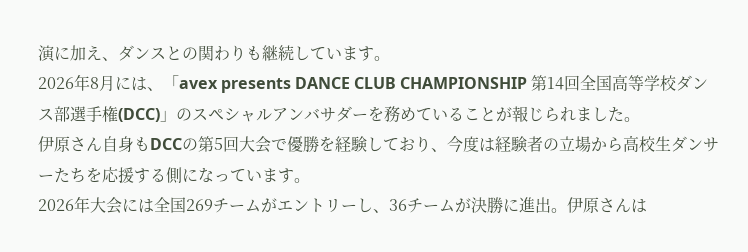演に加え、ダンスとの関わりも継続しています。
2026年8月には、「avex presents DANCE CLUB CHAMPIONSHIP 第14回全国高等学校ダンス部選手権(DCC)」のスペシャルアンバサダーを務めていることが報じられました。
伊原さん自身もDCCの第5回大会で優勝を経験しており、今度は経験者の立場から高校生ダンサーたちを応援する側になっています。
2026年大会には全国269チームがエントリーし、36チームが決勝に進出。伊原さんは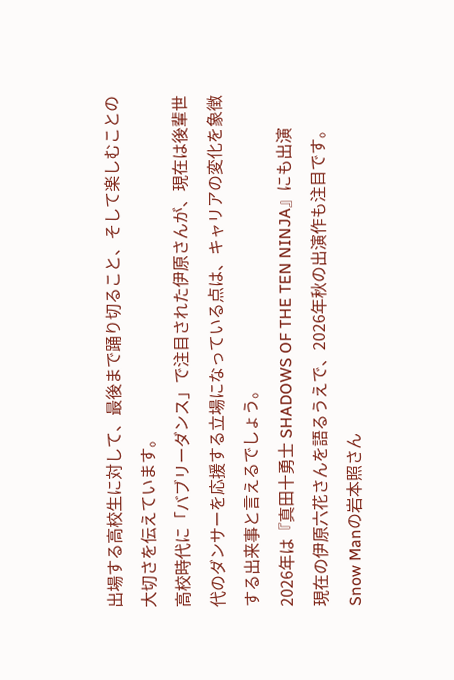出場する高校生に対して、最後まで踊り切ること、そして楽しむことの大切さを伝えています。
高校時代に「バブリーダンス」で注目された伊原さんが、現在は後輩世代のダンサーを応援する立場になっている点は、キャリアの変化を象徴する出来事と言えるでしょう。
2026年は『真田十勇士 SHADOWS OF THE TEN NINJA』にも出演
現在の伊原六花さんを語るうえで、2026年秋の出演作も注目です。
Snow Manの岩本照さん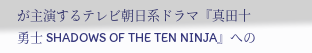が主演するテレビ朝日系ドラマ『真田十勇士 SHADOWS OF THE TEN NINJA』への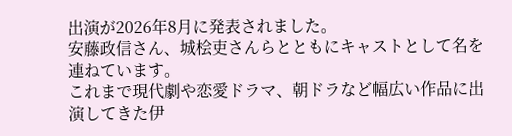出演が2026年8月に発表されました。
安藤政信さん、城桧吏さんらとともにキャストとして名を連ねています。
これまで現代劇や恋愛ドラマ、朝ドラなど幅広い作品に出演してきた伊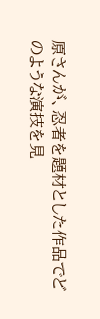原さんが、忍者を題材とした作品でどのような演技を見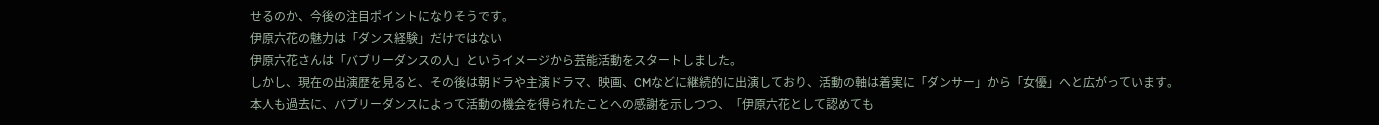せるのか、今後の注目ポイントになりそうです。
伊原六花の魅力は「ダンス経験」だけではない
伊原六花さんは「バブリーダンスの人」というイメージから芸能活動をスタートしました。
しかし、現在の出演歴を見ると、その後は朝ドラや主演ドラマ、映画、CMなどに継続的に出演しており、活動の軸は着実に「ダンサー」から「女優」へと広がっています。
本人も過去に、バブリーダンスによって活動の機会を得られたことへの感謝を示しつつ、「伊原六花として認めても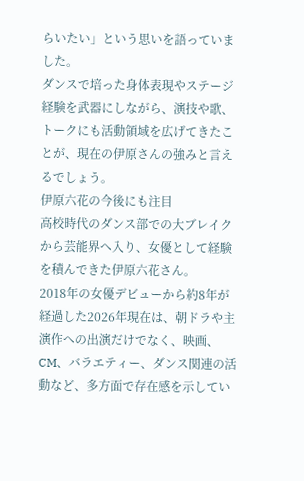らいたい」という思いを語っていました。
ダンスで培った身体表現やステージ経験を武器にしながら、演技や歌、トークにも活動領域を広げてきたことが、現在の伊原さんの強みと言えるでしょう。
伊原六花の今後にも注目
高校時代のダンス部での大ブレイクから芸能界へ入り、女優として経験を積んできた伊原六花さん。
2018年の女優デビューから約8年が経過した2026年現在は、朝ドラや主演作への出演だけでなく、映画、CM、バラエティー、ダンス関連の活動など、多方面で存在感を示してい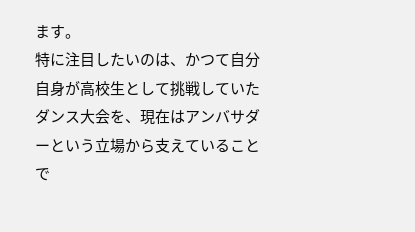ます。
特に注目したいのは、かつて自分自身が高校生として挑戦していたダンス大会を、現在はアンバサダーという立場から支えていることで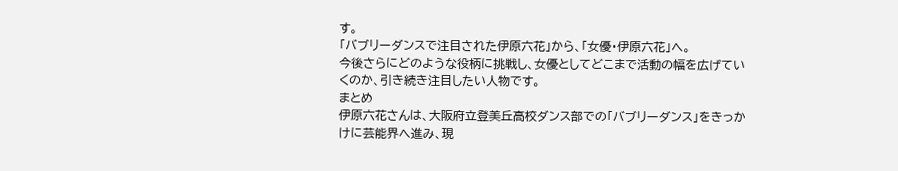す。
「バブリーダンスで注目された伊原六花」から、「女優・伊原六花」へ。
今後さらにどのような役柄に挑戦し、女優としてどこまで活動の幅を広げていくのか、引き続き注目したい人物です。
まとめ
伊原六花さんは、大阪府立登美丘高校ダンス部での「バブリーダンス」をきっかけに芸能界へ進み、現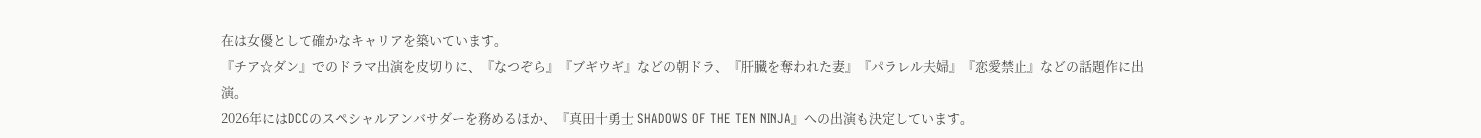在は女優として確かなキャリアを築いています。
『チア☆ダン』でのドラマ出演を皮切りに、『なつぞら』『ブギウギ』などの朝ドラ、『肝臓を奪われた妻』『パラレル夫婦』『恋愛禁止』などの話題作に出演。
2026年にはDCCのスペシャルアンバサダーを務めるほか、『真田十勇士 SHADOWS OF THE TEN NINJA』への出演も決定しています。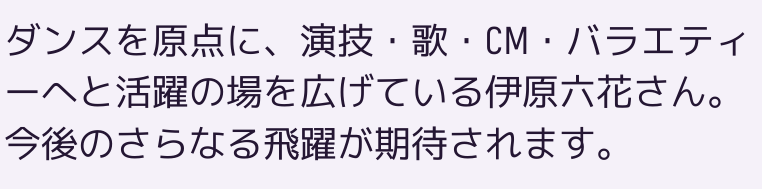ダンスを原点に、演技・歌・CM・バラエティーへと活躍の場を広げている伊原六花さん。今後のさらなる飛躍が期待されます。